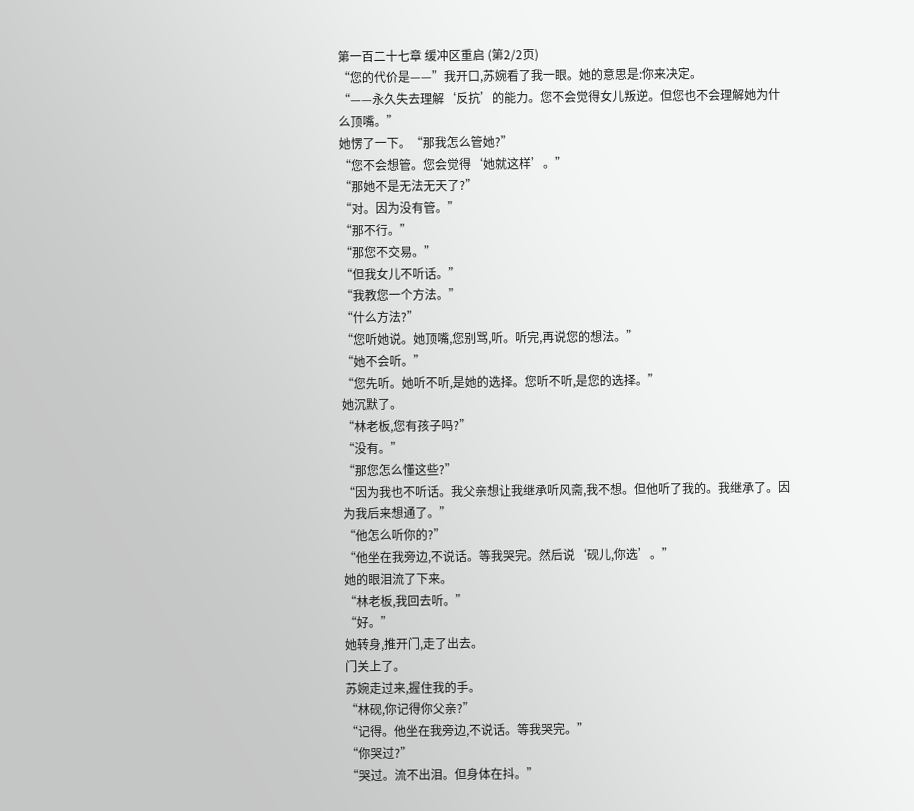第一百二十七章 缓冲区重启 (第2/2页)
“您的代价是——”我开口,苏婉看了我一眼。她的意思是:你来决定。
“——永久失去理解‘反抗’的能力。您不会觉得女儿叛逆。但您也不会理解她为什么顶嘴。”
她愣了一下。“那我怎么管她?”
“您不会想管。您会觉得‘她就这样’。”
“那她不是无法无天了?”
“对。因为没有管。”
“那不行。”
“那您不交易。”
“但我女儿不听话。”
“我教您一个方法。”
“什么方法?”
“您听她说。她顶嘴,您别骂,听。听完,再说您的想法。”
“她不会听。”
“您先听。她听不听,是她的选择。您听不听,是您的选择。”
她沉默了。
“林老板,您有孩子吗?”
“没有。”
“那您怎么懂这些?”
“因为我也不听话。我父亲想让我继承听风斋,我不想。但他听了我的。我继承了。因为我后来想通了。”
“他怎么听你的?”
“他坐在我旁边,不说话。等我哭完。然后说‘砚儿,你选’。”
她的眼泪流了下来。
“林老板,我回去听。”
“好。”
她转身,推开门,走了出去。
门关上了。
苏婉走过来,握住我的手。
“林砚,你记得你父亲?”
“记得。他坐在我旁边,不说话。等我哭完。”
“你哭过?”
“哭过。流不出泪。但身体在抖。”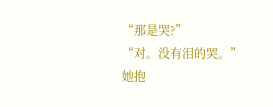“那是哭?”
“对。没有泪的哭。”
她抱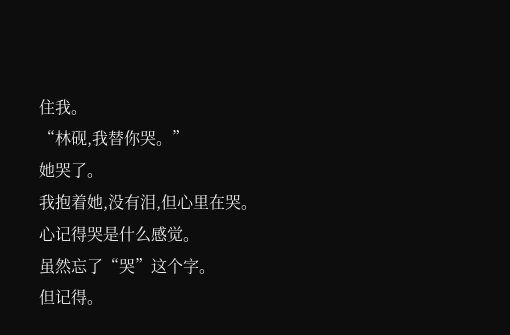住我。
“林砚,我替你哭。”
她哭了。
我抱着她,没有泪,但心里在哭。
心记得哭是什么感觉。
虽然忘了“哭”这个字。
但记得。